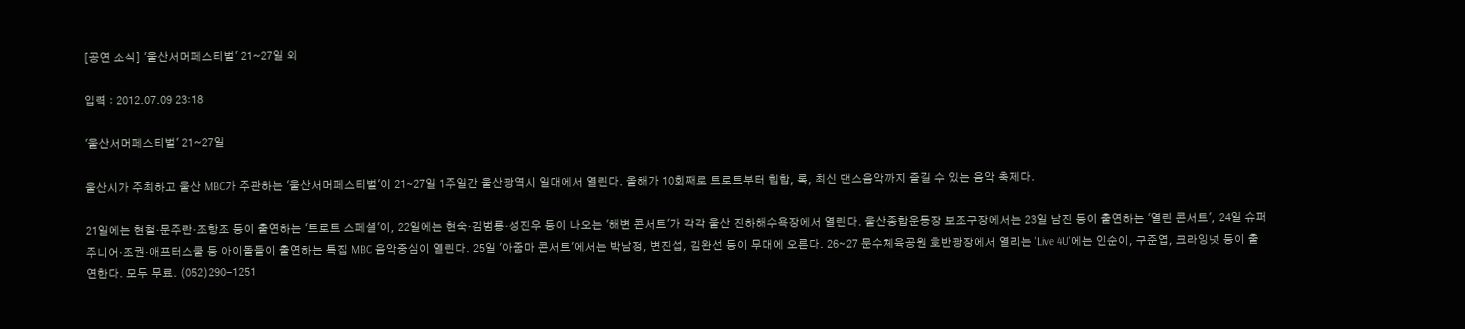[공연 소식] '울산서머페스티벌' 21~27일 외

입력 : 2012.07.09 23:18

'울산서머페스티벌' 21~27일

울산시가 주최하고 울산 MBC가 주관하는 '울산서머페스티벌'이 21∼27일 1주일간 울산광역시 일대에서 열린다. 올해가 10회째로 트로트부터 힙합, 록, 최신 댄스음악까지 즐길 수 있는 음악 축제다.

21일에는 현철·문주란·조항조 등이 출연하는 '트로트 스페셜'이, 22일에는 현숙·김범룡·성진우 등이 나오는 '해변 콘서트'가 각각 울산 진하해수욕장에서 열린다. 울산종합운동장 보조구장에서는 23일 남진 등이 출연하는 '열린 콘서트', 24일 슈퍼주니어·조권·애프터스쿨 등 아이돌들이 출연하는 특집 MBC 음악중심이 열린다. 25일 '아줌마 콘서트'에서는 박남정, 변진섭, 김완선 등이 무대에 오른다. 26∼27 문수체육공원 호반광장에서 열리는 'Live 4U'에는 인순이, 구준엽, 크라잉넛 등이 출연한다. 모두 무료. (052)290-1251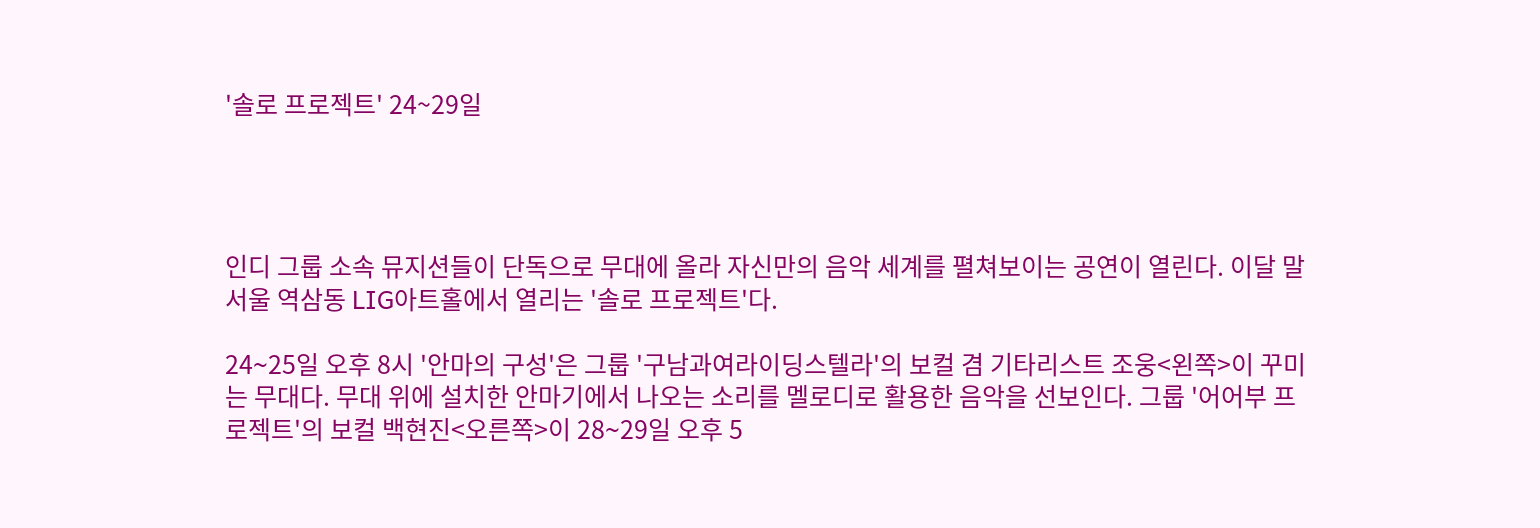'솔로 프로젝트' 24~29일




인디 그룹 소속 뮤지션들이 단독으로 무대에 올라 자신만의 음악 세계를 펼쳐보이는 공연이 열린다. 이달 말 서울 역삼동 LIG아트홀에서 열리는 '솔로 프로젝트'다.

24∼25일 오후 8시 '안마의 구성'은 그룹 '구남과여라이딩스텔라'의 보컬 겸 기타리스트 조웅<왼쪽>이 꾸미는 무대다. 무대 위에 설치한 안마기에서 나오는 소리를 멜로디로 활용한 음악을 선보인다. 그룹 '어어부 프로젝트'의 보컬 백현진<오른쪽>이 28∼29일 오후 5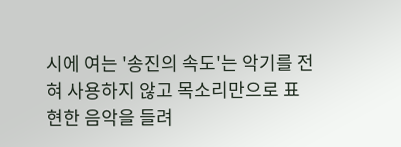시에 여는 '송진의 속도'는 악기를 전혀 사용하지 않고 목소리만으로 표현한 음악을 들려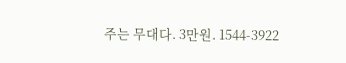주는 무대다. 3만원. 1544-3922